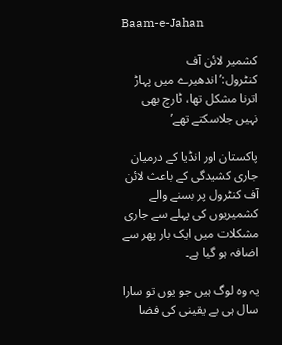Baam-e-Jahan

کشمیر لائن آف کنٹرول:’اندھیرے میں پہاڑ اترنا مشکل تھا، ٹارچ بھی نہیں جلاسکتے تھے’

پاکستان اور انڈیا کے درمیان جاری کشیدگی کے باعث لائن آف کنٹرول پر بسنے والے کشمیریوں کی پہلے سے جاری مشکلات میں ایک بار پھر سے اضافہ ہو گیا ہے۔

یہ وہ لوگ ہیں جو یوں تو سارا سال ہی بے یقینی کی فضا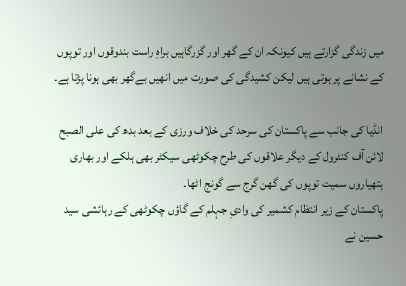میں زندگی گزارتے ہیں کیونکہ ان کے گھر اور گزرگاہیں براہِ راست بندوقوں اور توپوں کے نشانے پر ہوتی ہیں لیکن کشیدگی کی صورت میں انھیں بےگھر بھی ہونا پڑتا ہے۔

انڈیا کی جانب سے پاکستان کی سرحد کی خلاف ورزی کے بعد بدھ کی علی الصبح لائن آف کنٹرول کے دیگر علاقوں کی طرح چکوٹھی سیکٹر بھی ہلکے اور بھاری ہتھیاروں سمیت توپوں کی گھن گرج سے گونج اٹھا۔
پاکستان کے زیر انتظام کشمیر کی وادیِ جہلم کے گاؤں چکوٹھی کے رہائشی سید حسین نے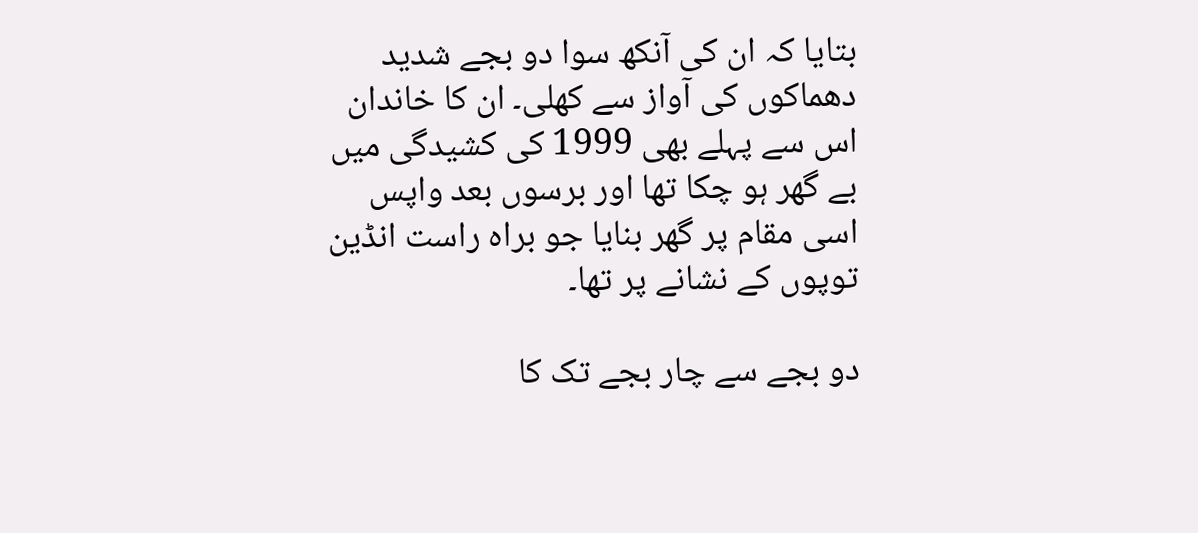بتایا کہ ان کی آنکھ سوا دو بجے شدید دھماکوں کی آواز سے کھلی۔ ان کا خاندان اس سے پہلے بھی 1999 کی کشیدگی میں بے گھر ہو چکا تھا اور برسوں بعد واپس اسی مقام پر گھر بنایا جو براہ راست انڈین توپوں کے نشانے پر تھا۔

دو بجے سے چار بجے تک کا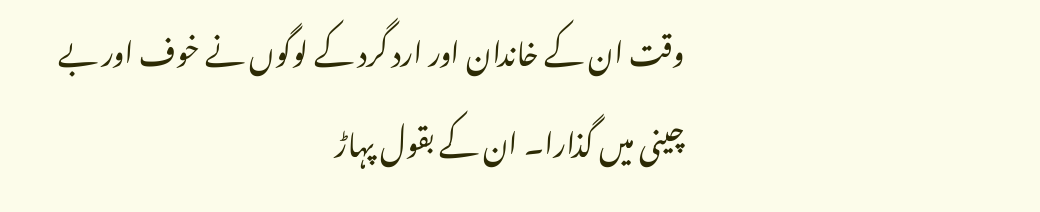وقت ان کے خاندان اور ارد گرد کے لوگوں نے خوف اور بے چینی میں گذارا۔ ان کے بقول پہاڑ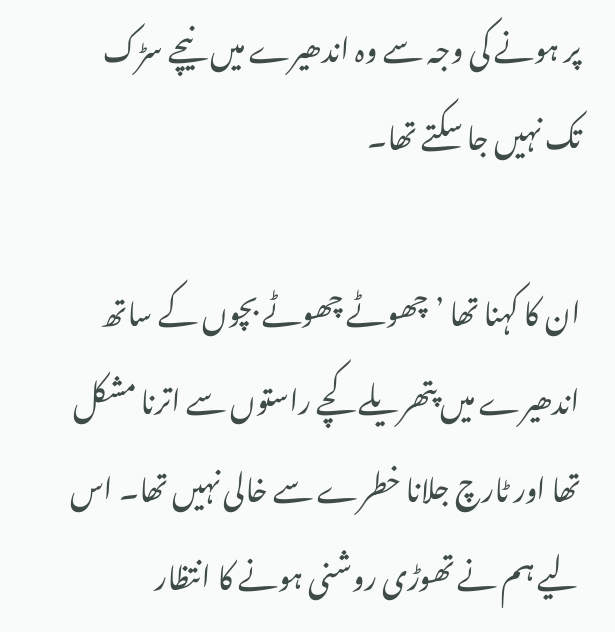پر ہونے کی وجہ سے وہ اندھیرے میں نیچے سڑک تک نہیں جا سکتے تھا۔

ان کا کہنا تھا ’چھوٹے چھوٹے بچوں کے ساتھ اندھیرے میں پتھریلے کچے راستوں سے اترنا مشکل تھا اور ٹارچ جلانا خطرے سے خالی نہیں تھا۔ اس لیے ہم نے تھوڑی روشنی ہونے کا انتظار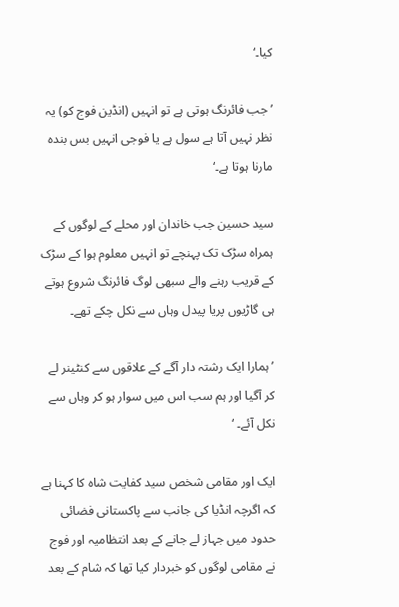کیا۔‘

’جب فائرنگ ہوتی ہے تو انہیں (انڈین فوج کو) یہ نظر نہیں آتا ہے سول ہے یا فوجی انہیں بس بندہ مارنا ہوتا ہے۔‘

سید حسین جب خاندان اور محلے کے لوگوں کے ہمراہ سڑک تک پہنچے تو انہیں معلوم ہوا کے سڑک کے قریب رہنے والے سبھی لوگ فائرنگ شروع ہوتے ہی گاڑیوں پریا پیدل وہاں سے نکل چکے تھے۔

’ہمارا ایک رشتہ دار آگے کے علاقوں سے کنٹینر لے کر آگیا اور ہم سب اس میں سوار ہو کر وہاں سے نکل آئے۔ ‘

ایک اور مقامی شخص سید کفایت شاہ کا کہنا ہے کہ اگرچہ انڈیا کی جانب سے پاکستانی فضائی حدود میں جہاز لے جانے کے بعد انتظامیہ اور فوج نے مقامی لوگوں کو خبردار کیا تھا کہ شام کے بعد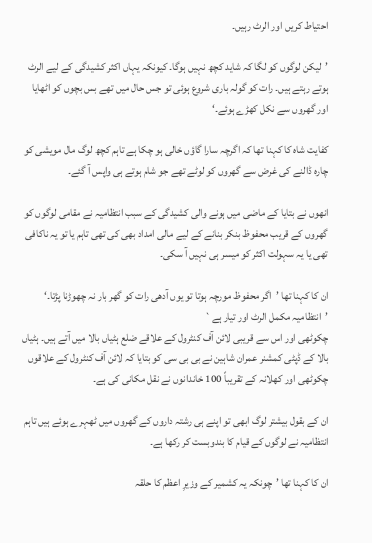احتیاط کریں اور الرٹ رہیں۔

’لیکن لوگوں کو لگا کہ شاید کچھ نہیں ہوگا۔ کیونکہ یہاں اکثر کشیدگی کے لیے الرٹ ہوتے رہتے ہیں۔ رات کو گولہ باری شروع ہوئی تو جس حال میں تھے بس بچوں کو اٹھایا اور گھروں سے نکل کھڑے ہوئے۔‘

کفایت شاہ کا کہنا تھا کہ اگرچہ سارا گاؤں خالی ہو چکا ہے تاہم کچھ لوگ مال مویشی کو چارہ ڈالنے کی غرض سے گھروں کو لوٹے تھے جو شام ہوتے ہی واپس آ گئے۔

انھوں نے بتایا کے ماضی میں ہونے والی کشیدگی کے سبب انتظامیہ نے مقامی لوگوں کو گھروں کے قریب محفوظ بنکر بنانے کے لیے مالی امداد بھی کی تھی تاہم یا تو یہ ناکافی تھی یا یہ سہولت اکثر کو میسر ہی نہیں آ سکی۔

ان کا کہنا تھا ’اگر محفوظ مورچہ ہوتا تو یوں آدھی رات کو گھر بار نہ چھوڑنا پڑتا۔‘
’انتظامیہ مکمل الرٹ اور تیار ہے`
چکوٹھی اور اس سے قریبی لائن آف کنٹرول کے علاقے ضلع ہٹیاں بالا میں آتے ہیں۔ ہٹیاں بالا کے ڈپٹی کمشنر عمران شاہین نے بی بی سی کو بتایا کہ لائن آف کنٹرول کے علاقوں چکوٹھی اور کھلانہ کے تقریباً 100 خاندانوں نے نقل مکانی کی ہے۔

ان کے بقول بیشتر لوگ ابھی تو اپنے ہی رشتہ داروں کے گھروں میں ٹھہرے ہوئے ہیں تاہم انتظامیہ نے لوگوں کے قیام کا بندوبست کر رکھا ہے۔

ان کا کہنا تھا ’چونکہ یہ کشمیر کے وزیرِ اعظم کا حلقہ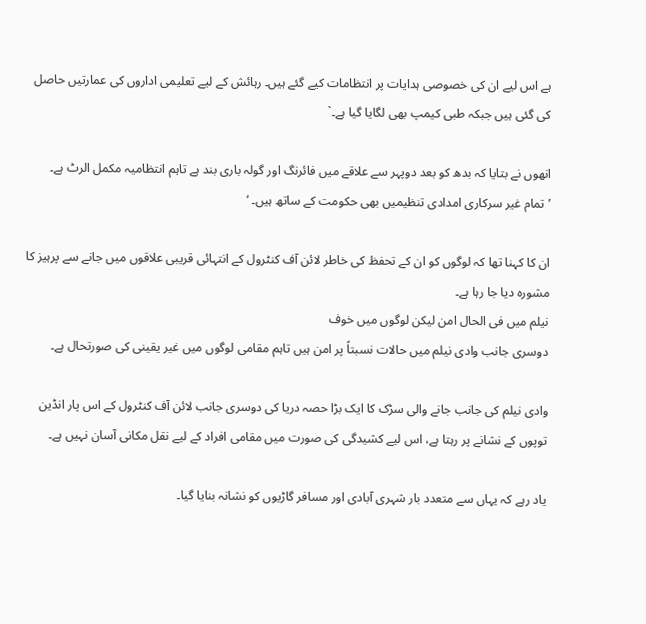ہے اس لیے ان کی خصوصی ہدایات پر انتظامات کیے گئے ہیں۔ رہائش کے لیے تعلیمی اداروں کی عمارتیں حاصل کی گئی ہیں جبکہ طبی کیمپ بھی لگایا گیا ہے۔`

انھوں نے بتایا کہ بدھ کو بعد دوپہر سے علاقے میں فائرنگ اور گولہ باری بند ہے تاہم انتظامیہ مکمل الرٹ ہے۔ ’تمام غیر سرکاری امدادی تنظیمیں بھی حکومت کے ساتھ ہیں۔ ‘

ان کا کہنا تھا کہ لوگوں کو ان کے تحفظ کی خاطر لائن آف کنٹرول کے انتہائی قریبی علاقوں میں جانے سے پرہیز کا مشورہ دیا جا رہا ہے۔
نیلم میں فی الحال امن لیکن لوگوں میں خوف
دوسری جانب وادی نیلم میں حالات نسبتاً پر امن ہیں تاہم مقامی لوگوں میں غیر یقینی کی صورتحال ہے۔

وادی نیلم کی جانب جانے والی سڑک کا ایک بڑا حصہ دریا کی دوسری جانب لائن آف کنٹرول کے اس پار انڈین توپوں کے نشانے پر رہتا ہے، اس لیے کشیدگی کی صورت میں مقامی افراد کے لیے نقل مکانی آسان نہیں ہے۔

یاد رہے کہ یہاں سے متعدد بار شہری آبادی اور مسافر گاڑیوں کو نشانہ بنایا گیا۔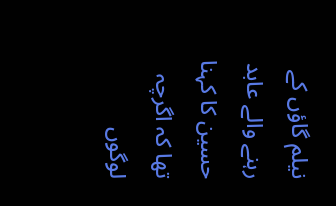نیلم گاؤں کے رہنے والے عابد حسین کا کہنا تھا کہ اگرچہ لوگوں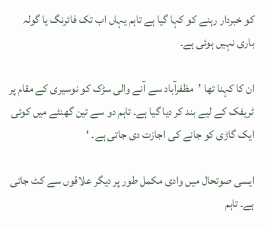کو خبردار رہنے کو کہا گیا ہے تاہم یہاں اب تک فائرنگ یا گولہ باری نہیں ہوئی ہے۔

ان کا کہنا تھا ’مظفرآباد سے آنے والی سڑک کو نوسیری کے مقام پر ٹریفک کے لیے بند کر دیا گیا ہے۔ تاہم دو سے تین گھنٹے میں کوئی ایک گاڑی کو جانے کی اجازت دی جاتی ہے۔ ‘

ایسی صوتحال میں وادی مکمل طور پر دیگر علاقوں سے کٹ جاتی ہے۔ تاہم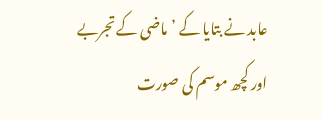عابد نے بتایا کے ’ماضی کے تجربے اور کچھ موسم کی صورت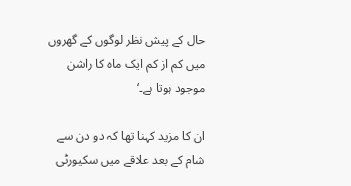حال کے پیش نظر لوگوں کے گھروں میں کم از کم ایک ماہ کا راشن موجود ہوتا ہے۔‘

ان کا مزید کہنا تھا کہ دو دن سے شام کے بعد علاقے میں سکیورٹی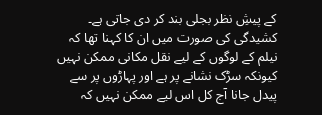کے پیشِ نظر بجلی بند کر دی جاتی ہے۔
کشیدگی کی صورت میں ان کا کہنا تھا کہ نیلم کے لوگوں کے لیے نقل مکانی ممکن نہیں کیونکہ سڑک نشانے پر ہے اور پہاڑوں پر سے پیدل جانا آج کل اس لیے ممکن نہیں کہ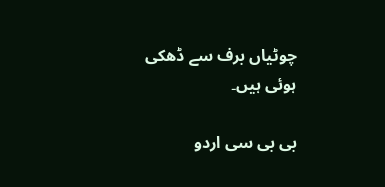چوٹیاں برف سے ڈھکی ہوئی ہیں۔

بی بی سی اردو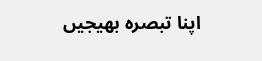اپنا تبصرہ بھیجیں